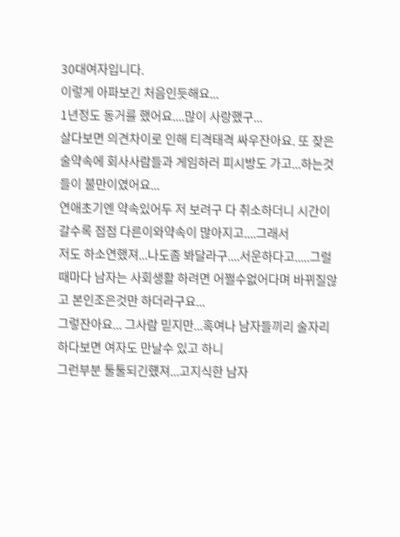30대여자입니다.
이렇게 아파보긴 처음인듯해요...
1년정도 동거를 했어요....많이 사랑했구...
살다보면 의견차이로 인해 티격태격 싸우잔아요. 또 잦은 술약속에 회사사람들과 게임하러 피시방도 가고...하는것들이 불만이였어요...
연애초기엔 약속있어두 저 보려구 다 취소하더니 시간이 갈수록 점점 다른이와약속이 많아지고....그래서
저도 하소연했져...나도좀 봐달라구....서운하다고.....그럴때마다 남자는 사회생활 하려면 어쩔수없어다며 바뀌질않고 본인조은것만 하더라구요...
그렇잔아요... 그사람 믿지만...혹여나 남자들끼리 술자리 하다보면 여자도 만날수 있고 하니
그런부분 툴툴되긴헀져...고지식한 남자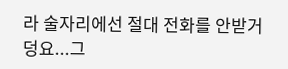라 술자리에선 절대 전화를 안받거덩요...그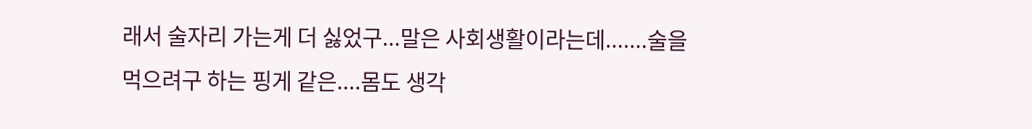래서 술자리 가는게 더 싫었구...말은 사회생활이라는데.......술을 먹으려구 하는 핑게 같은....몸도 생각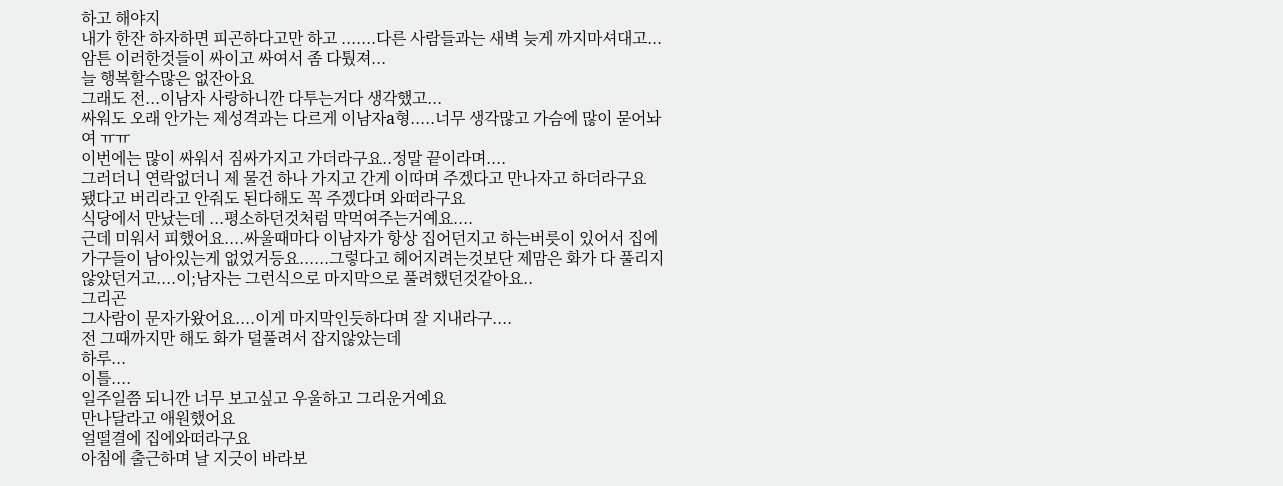하고 해야지
내가 한잔 하자하면 피곤하다고만 하고 .......다른 사람들과는 새벽 늦게 까지마셔대고...암튼 이러한것들이 싸이고 싸여서 좀 다퉜져...
늘 행복할수많은 없잔아요
그래도 전...이남자 사랑하니깐 다투는거다 생각했고...
싸워도 오래 안가는 제성격과는 다르게 이남자a형.....너무 생각많고 가슴에 많이 묻어놔여 ㅠㅠ
이번에는 많이 싸워서 짐싸가지고 가더라구요..정말 끝이라며....
그러더니 연락없더니 제 물건 하나 가지고 간게 이따며 주겠다고 만나자고 하더라구요
됐다고 버리라고 안줘도 된다해도 꼭 주겠다며 와떠라구요
식당에서 만났는데 ...평소하던것처럼 막먹여주는거예요....
근데 미워서 피했어요....싸울때마다 이남자가 항상 집어던지고 하는버릇이 있어서 집에 가구들이 남아있는게 없었거등요......그렇다고 헤어지려는것보단 제맘은 화가 다 풀리지 않았던거고....이;남자는 그런식으로 마지막으로 풀려했던것같아요..
그리곤
그사람이 문자가왔어요....이게 마지막인듯하다며 잘 지내라구....
전 그때까지만 해도 화가 덜풀려서 잡지않았는데
하루...
이틀....
일주일쯤 되니깐 너무 보고싶고 우울하고 그리운거예요
만나달라고 애원했어요
얼떨결에 집에와떠라구요
아침에 출근하며 날 지긋이 바라보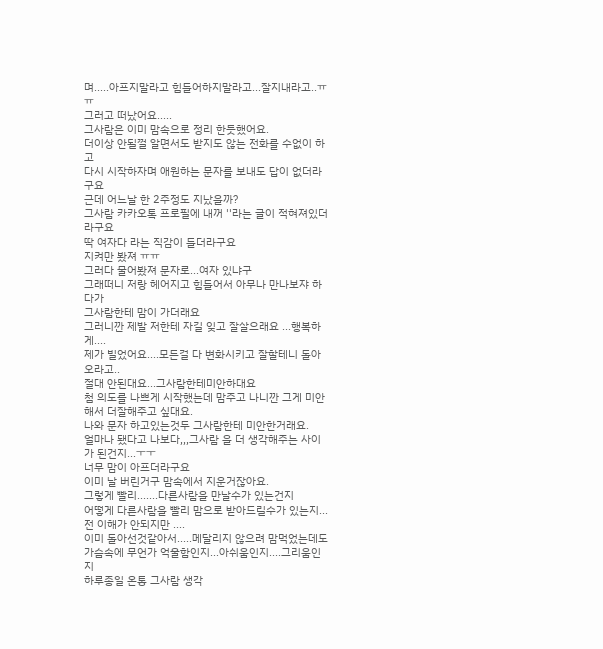며.....아프지말라고 힘들어하지말라고...잘지내라고..ㅠㅠ
그러고 떠났어요.....
그사람은 이미 맘속으로 정리 한듯했어요.
더이상 안될껄 알면서도 받지도 않는 전화를 수없이 하고
다시 시작하자며 애원하는 문자를 보내도 답이 없더라구요
근데 어느날 한 2주정도 지났을까?
그사람 카카오톡 프로필에 내꺼 ''라는 글이 적혀져있더라구요
딱 여자다 라는 직감이 들더라구요
지켜만 봤져 ㅠㅠ
그러다 물어봤져 문자로...여자 있냐구
그래떠니 저랑 헤어지고 힘들어서 아무나 만나보쟈 하다가
그사람한테 맘이 가더래요
그러니깐 제발 저한테 자길 잊고 잘살으래요 ...행복하게....
제가 빌었어요....모든걸 다 변화시키고 잘할테니 돌아오라고..
절대 안된대요...그사람한테미안하대요
첨 의도를 나쁘게 시작했는데 맘주고 나니깐 그게 미안해서 더잘해주고 싶대요.
나와 문자 하고있는것두 그사람한테 미안한거래요.
얼마나 됐다고 나보다,,,그사람 을 더 생각해주는 사이가 된건지...ㅜㅜ
너무 맘이 아프더라구요
이미 날 버린거구 맘속에서 지운거잖아요.
그렇게 빨리.......다른사람을 만날수가 있는건지
어떻게 다른사람을 빨리 맘으로 받아드릴수가 있는지...
전 이해가 안되지만 ....
이미 돌아선것같아서.....메달리지 않으려 맘먹었는데도
가슴속에 무언가 억울함인지...아쉬움인지....그리움인지
하루종일 온통 그사람 생각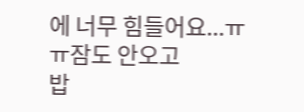에 너무 힘들어요...ㅠㅠ잠도 안오고
밥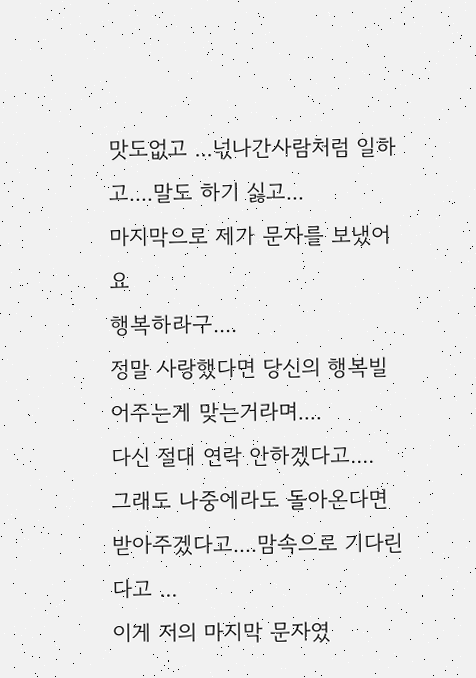맛도없고 ...넋나간사람처럼 일하고....말도 하기 싫고...
마지막으로 제가 문자를 보냈어요
행복하라구....
정말 사랑했다면 당신의 행복빌어주는게 맞는거라며....
다신 절대 연락 안하겠다고....
그래도 나중에라도 돌아온다면 받아주겠다고....맘속으로 기다린다고 ...
이게 저의 마지막 문자였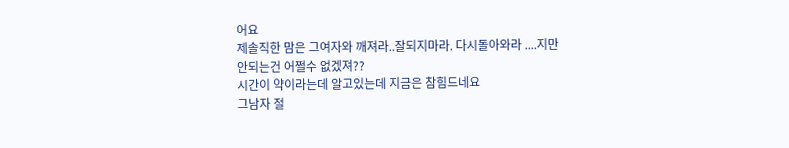어요
제솔직한 맘은 그여자와 깨져라..잘되지마라. 다시돌아와라 ....지만
안되는건 어쩔수 없겠져??
시간이 약이라는데 알고있는데 지금은 참힘드네요
그남자 절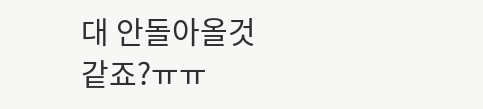대 안돌아올것같죠?ㅠㅠ